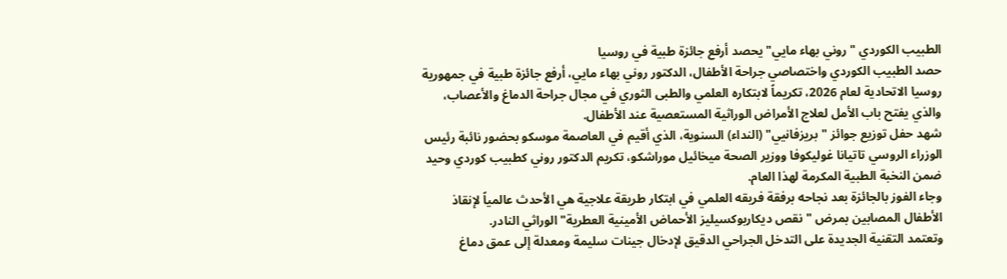الطبيب الكوردي "روني بهاء مايي" يحصد أرفع جائزة طبية في روسيا
حصد الطبيب الكوردي واختصاصي جراحة الأطفال، الدكتور روني بهاء مايي، أرفع جائزة طبية في جمهورية روسيا الاتحادية لعام 2026، تكريماً لابتكاره العلمي والطبى الثوري في مجال جراحة الدماغ والأعصاب، والذي يفتح باب الأمل لعلاج الأمراض الوراثية المستعصية عند الأطفال.
شهد حفل توزيع جوائز "بريزفانيي" (النداء) السنوية، الذي أقيم في العاصمة موسكو بحضور نائبة رئيس الوزراء الروسي تاتيانا غوليكوفا ووزير الصحة ميخائيل موراشكو، تكريم الدكتور روني كطبيب كوردي وحيد ضمن النخبة الطبية المكرمة لهذا العام.
وجاء الفوز بالجائزة بعد نجاحه برفقة فريقه العلمي في ابتكار طريقة علاجية هي الأحدث عالمياً لإنقاذ الأطفال المصابين بمرض "نقص ديكاربوكسيليز الأحماض الأمينية العطرية" الوراثي النادر.
وتعتمد التقنية الجديدة على التدخل الجراحي الدقيق لإدخال جينات سليمة ومعدلة إلى عمق دماغ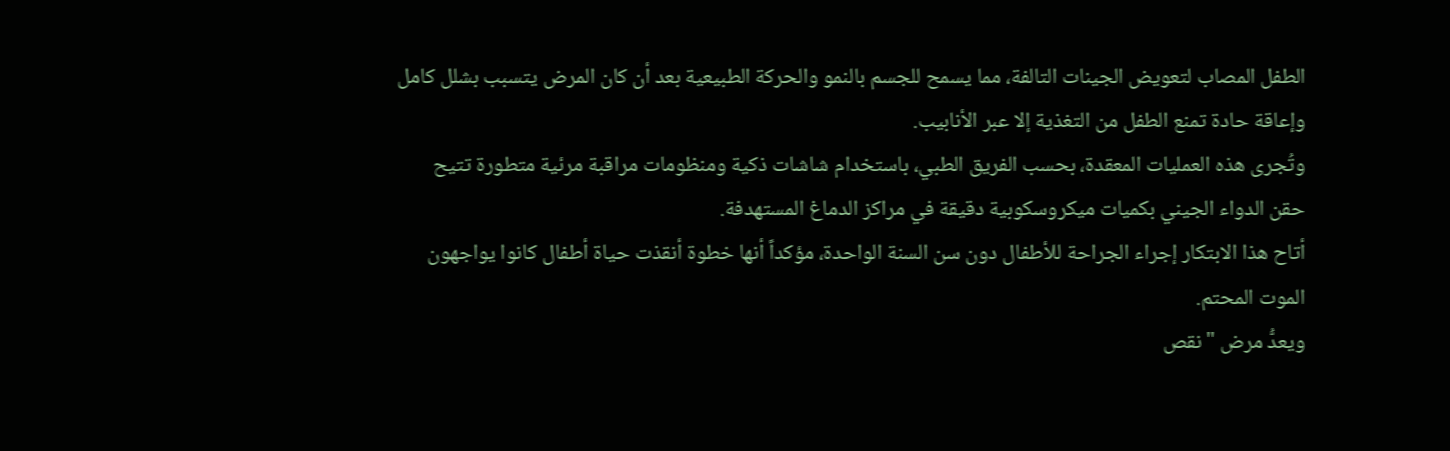الطفل المصاب لتعويض الجينات التالفة، مما يسمح للجسم بالنمو والحركة الطبيعية بعد أن كان المرض يتسبب بشلل كامل وإعاقة حادة تمنع الطفل من التغذية إلا عبر الأنابيب.
وتُجرى هذه العمليات المعقدة، بحسب الفريق الطبي، باستخدام شاشات ذكية ومنظومات مراقبة مرئية متطورة تتيح حقن الدواء الجيني بكميات ميكروسكوبية دقيقة في مراكز الدماغ المستهدفة.
أتاح هذا الابتكار إجراء الجراحة للأطفال دون سن السنة الواحدة، مؤكداً أنها خطوة أنقذت حياة أطفال كانوا يواجهون الموت المحتم.
ويعدُّ مرض "نقص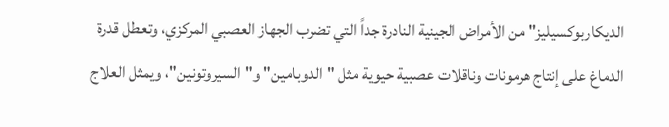الديكاربوكسيليز" من الأمراض الجينية النادرة جداً التي تضرب الجهاز العصبي المركزي، وتعطل قدرة الدماغ على إنتاج هرمونات وناقلات عصبية حيوية مثل "الدوبامين" و"السيروتونين"، ويمثل العلاج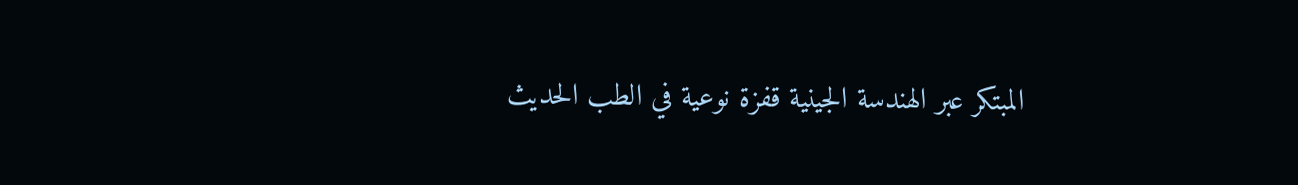المبتكر عبر الهندسة الجينية قفزة نوعية في الطب الحديث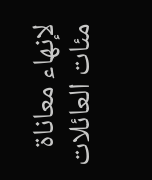لإنهاء معاناة مئات العائلات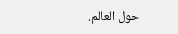حول العالم.